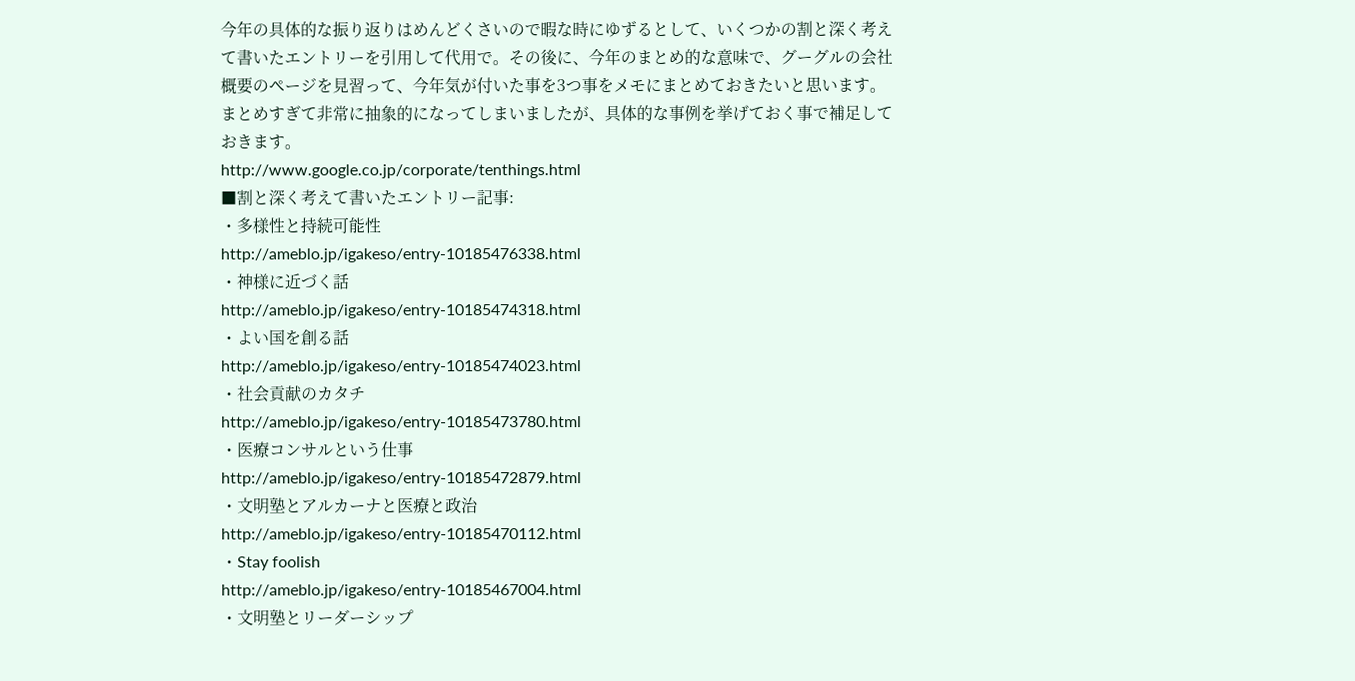今年の具体的な振り返りはめんどくさいので暇な時にゆずるとして、いくつかの割と深く考えて書いたエントリーを引用して代用で。その後に、今年のまとめ的な意味で、グーグルの会社概要のページを見習って、今年気が付いた事を3つ事をメモにまとめておきたいと思います。まとめすぎて非常に抽象的になってしまいましたが、具体的な事例を挙げておく事で補足しておきます。
http://www.google.co.jp/corporate/tenthings.html
■割と深く考えて書いたエントリー記事:
・多様性と持続可能性
http://ameblo.jp/igakeso/entry-10185476338.html
・神様に近づく話
http://ameblo.jp/igakeso/entry-10185474318.html
・よい国を創る話
http://ameblo.jp/igakeso/entry-10185474023.html
・社会貢献のカタチ
http://ameblo.jp/igakeso/entry-10185473780.html
・医療コンサルという仕事
http://ameblo.jp/igakeso/entry-10185472879.html
・文明塾とアルカーナと医療と政治
http://ameblo.jp/igakeso/entry-10185470112.html
・Stay foolish
http://ameblo.jp/igakeso/entry-10185467004.html
・文明塾とリーダーシップ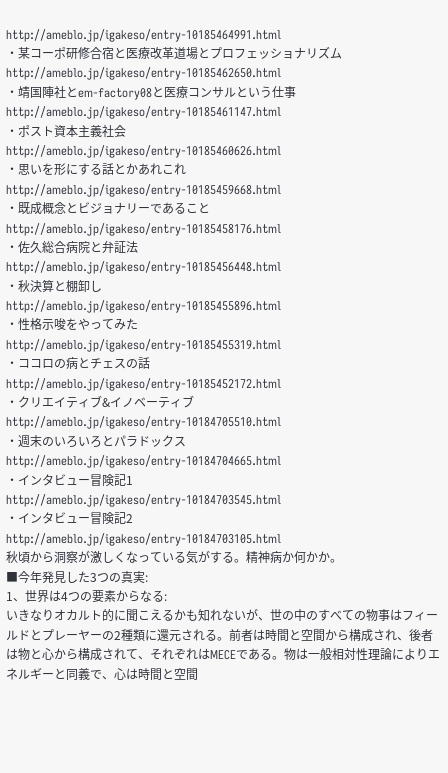http://ameblo.jp/igakeso/entry-10185464991.html
・某コーポ研修合宿と医療改革道場とプロフェッショナリズム
http://ameblo.jp/igakeso/entry-10185462650.html
・靖国陣社とem-factory08と医療コンサルという仕事
http://ameblo.jp/igakeso/entry-10185461147.html
・ポスト資本主義社会
http://ameblo.jp/igakeso/entry-10185460626.html
・思いを形にする話とかあれこれ
http://ameblo.jp/igakeso/entry-10185459668.html
・既成概念とビジョナリーであること
http://ameblo.jp/igakeso/entry-10185458176.html
・佐久総合病院と弁証法
http://ameblo.jp/igakeso/entry-10185456448.html
・秋決算と棚卸し
http://ameblo.jp/igakeso/entry-10185455896.html
・性格示唆をやってみた
http://ameblo.jp/igakeso/entry-10185455319.html
・ココロの病とチェスの話
http://ameblo.jp/igakeso/entry-10185452172.html
・クリエイティブ&イノベーティブ
http://ameblo.jp/igakeso/entry-10184705510.html
・週末のいろいろとパラドックス
http://ameblo.jp/igakeso/entry-10184704665.html
・インタビュー冒険記1
http://ameblo.jp/igakeso/entry-10184703545.html
・インタビュー冒険記2
http://ameblo.jp/igakeso/entry-10184703105.html
秋頃から洞察が激しくなっている気がする。精神病か何かか。
■今年発見した3つの真実:
1、世界は4つの要素からなる:
いきなりオカルト的に聞こえるかも知れないが、世の中のすべての物事はフィールドとプレーヤーの2種類に還元される。前者は時間と空間から構成され、後者は物と心から構成されて、それぞれはMECEである。物は一般相対性理論によりエネルギーと同義で、心は時間と空間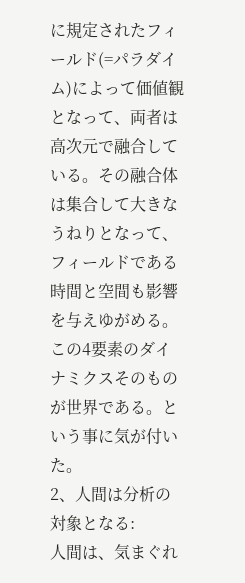に規定されたフィールド(=パラダイム)によって価値観となって、両者は高次元で融合している。その融合体は集合して大きなうねりとなって、フィールドである時間と空間も影響を与えゆがめる。この4要素のダイナミクスそのものが世界である。という事に気が付いた。
2、人間は分析の対象となる:
人間は、気まぐれ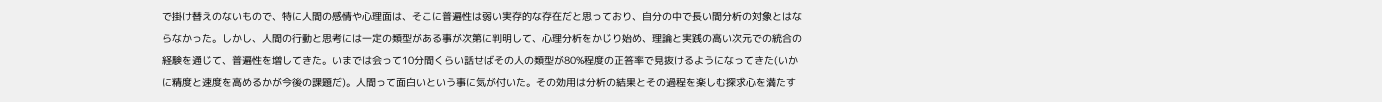で掛け替えのないもので、特に人間の感情や心理面は、そこに普遍性は弱い実存的な存在だと思っており、自分の中で長い間分析の対象とはならなかった。しかし、人間の行動と思考には一定の類型がある事が次第に判明して、心理分析をかじり始め、理論と実践の高い次元での統合の経験を通じて、普遍性を増してきた。いまでは会って10分間くらい話せばその人の類型が80%程度の正答率で見抜けるようになってきた(いかに精度と速度を高めるかが今後の課題だ)。人間って面白いという事に気が付いた。その効用は分析の結果とその過程を楽しむ探求心を満たす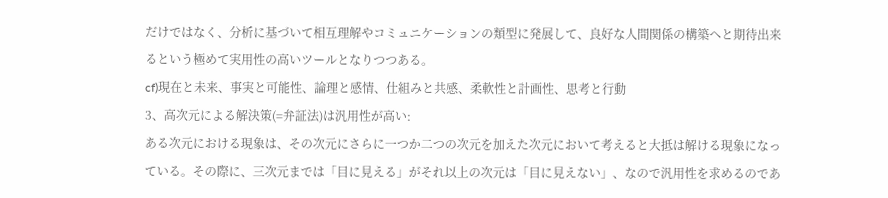だけではなく、分析に基づいて相互理解やコミュニケーションの類型に発展して、良好な人間関係の構築へと期待出来るという極めて実用性の高いツールとなりつつある。
cf)現在と未来、事実と可能性、論理と感情、仕組みと共感、柔軟性と計画性、思考と行動
3、高次元による解決策(=弁証法)は汎用性が高い:
ある次元における現象は、その次元にさらに一つか二つの次元を加えた次元において考えると大抵は解ける現象になっている。その際に、三次元までは「目に見える」がそれ以上の次元は「目に見えない」、なので汎用性を求めるのであ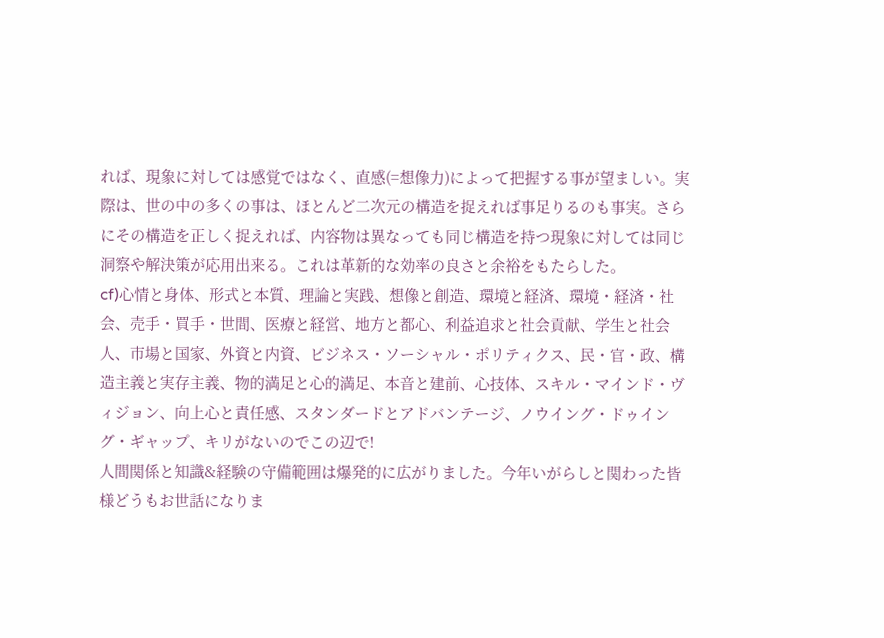れば、現象に対しては感覚ではなく、直感(=想像力)によって把握する事が望ましい。実際は、世の中の多くの事は、ほとんど二次元の構造を捉えれば事足りるのも事実。さらにその構造を正しく捉えれば、内容物は異なっても同じ構造を持つ現象に対しては同じ洞察や解決策が応用出来る。これは革新的な効率の良さと余裕をもたらした。
cf)心情と身体、形式と本質、理論と実践、想像と創造、環境と経済、環境・経済・社会、売手・買手・世間、医療と経営、地方と都心、利益追求と社会貢献、学生と社会人、市場と国家、外資と内資、ビジネス・ソーシャル・ポリティクス、民・官・政、構造主義と実存主義、物的満足と心的満足、本音と建前、心技体、スキル・マインド・ヴィジョン、向上心と責任感、スタンダードとアドバンテージ、ノウイング・ドゥイング・ギャップ、キリがないのでこの辺で!
人間関係と知識&経験の守備範囲は爆発的に広がりました。今年いがらしと関わった皆様どうもお世話になりま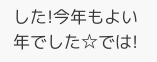した!今年もよい年でした☆では!